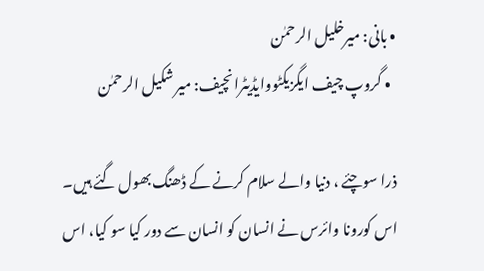• بانی: میرخلیل الرحمٰن
  • گروپ چیف ایگزیکٹووایڈیٹرانچیف: میر شکیل الرحمٰن

ذرا سوچئے ، دنیا والے سلام کرنے کے ڈھنگ بھول گئے ہیں۔ اس کورونا وائرس نے انسان کو انسان سے دور کیا سو کیا، اس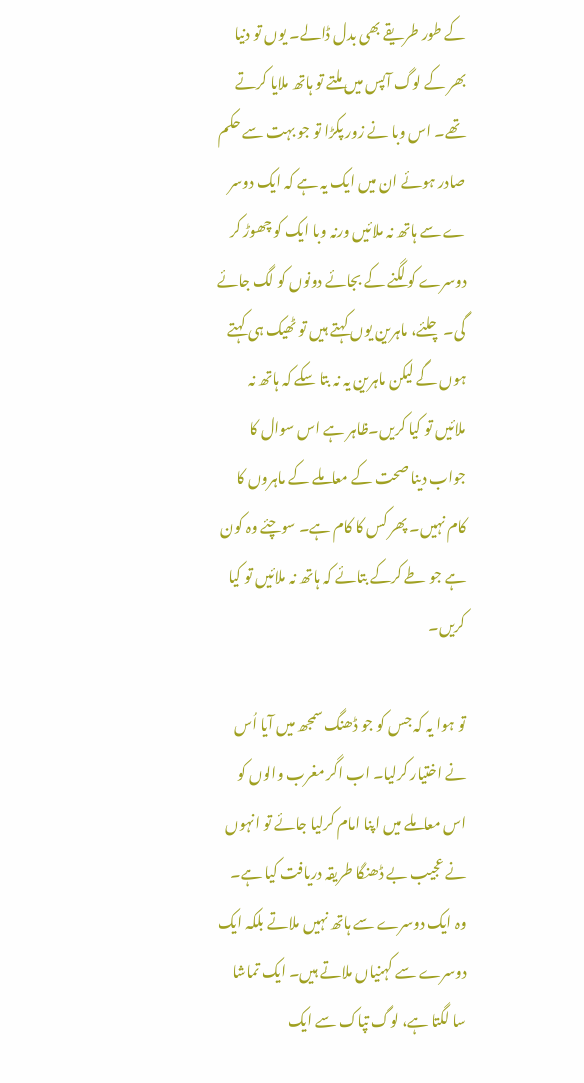کے طور طریقے بھی بدل ڈالے۔ یوں تو دنیا بھر کے لوگ آپس میں ملتے تو ہاتھ ملایا کرتے تھے۔ اس وبا نے زور پکڑا تو جو بہت سے حکم صادر ہوئے ان میں ایک یہ ہے کہ ایک دوسر ے سے ہاتھ نہ ملائیں ورنہ وبا ایک کو چھوڑ کر دوسرے کو لگنے کے بجائے دونوں کو لگ جائے گی۔ چلئے، ماہرین یوں کہتے ہیں تو ٹھیک ہی کہتے ہوں گے لیکن ماہرین یہ نہ بتا سکے کہ ہاتھ نہ ملائیں تو کیا کریں۔ظاہر ہے اس سوال کا جواب دینا صحت کے معاملے کے ماہروں کا کام نہیں۔ پھر کس کا کام ہے۔ سوچئے وہ کون ہے جو طے کرکے بتائے کہ ہاتھ نہ ملائیں تو کیا کریں۔

تو ہوا یہ کہ جس کو جو ڈھنگ سمجھ میں آیا اُس نے اختیار کرلیا۔ اب اگر مغرب والوں کو اس معاملے میں اپنا امام کرلیا جائے تو انہوں نے عجیب بے ڈھنگا طریقہ دریافت کیا ہے۔ وہ ایک دوسرے سے ہاتھ نہیں ملاتے بلکہ ایک دوسرے سے کہنیاں ملاتے ہیں۔ ایک تماشا سا لگتا ہے، لوگ تپاک سے ایک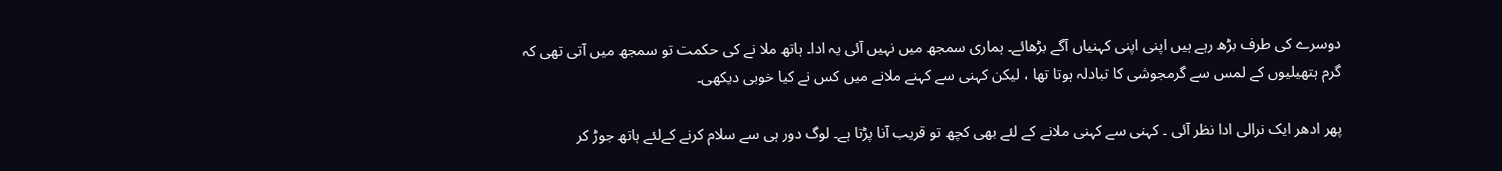دوسرے کی طرف بڑھ رہے ہیں اپنی اپنی کہنیاں آگے بڑھائے۔ ہماری سمجھ میں نہیں آئی یہ ادا۔ ہاتھ ملا نے کی حکمت تو سمجھ میں آتی تھی کہ گرم ہتھیلیوں کے لمس سے گرمجوشی کا تبادلہ ہوتا تھا ، لیکن کہنی سے کہنے ملانے میں کس نے کیا خوبی دیکھی۔

پھر ادھر ایک نرالی ادا نظر آئی ۔ کہنی سے کہنی ملانے کے لئے بھی کچھ تو قریب آنا پڑتا ہے۔ لوگ دور ہی سے سلام کرنے کےلئے ہاتھ جوڑ کر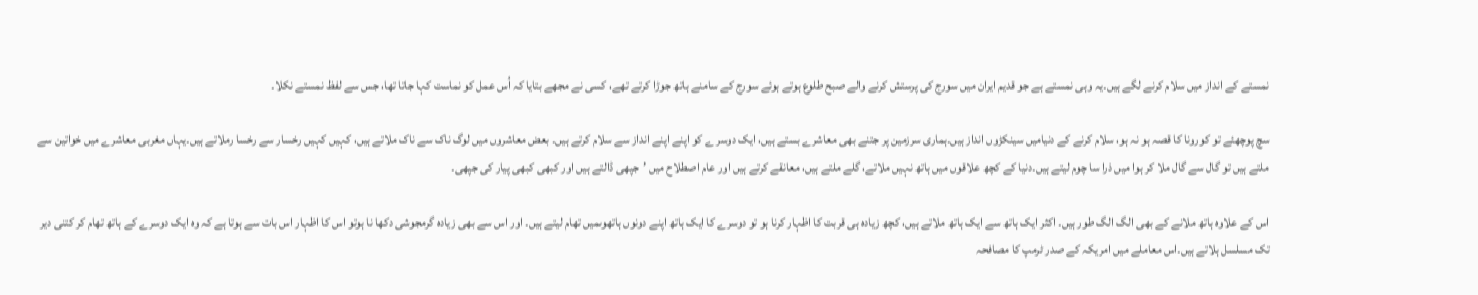نمستے کے انداز میں سلام کرنے لگے ہیں۔یہ وہی نمستے ہے جو قدیم ایران میں سورج کی پرستش کرنے والے صبح طلوع ہوتے ہوئے سورج کے سامنے ہاتھ جوڑا کرتے تھے، کسی نے مجھے بتایا کہ اُس عمل کو نماست کہا جاتا تھا، جس سے لفظ نمستے نکلا۔

سچ پوچھئے تو کورونا کا قصہ ہو نہ ہو، سلام کرنے کے دنیامیں سینکڑوں انداز ہیں۔ہماری سرزمین پر جتنے بھی معاشرے بستے ہیں، ایک دوسر ے کو اپنے اپنے انداز سے سلام کرتے ہیں۔ بعض معاشروں میں لوگ ناک سے ناک ملاتے ہیں، کہیں کہیں رخسار سے رخسا رملاتے ہیں۔یہاں مغربی معاشرے میں خواتین سے ملتے ہیں تو گال سے گال ملا کر ہوا میں ذرا سا چوم لیتے ہیں۔دنیا کے کچھ علاقوں میں ہاتھ نہیں ملاتے، گلے ملتے ہیں، معانقے کرتے ہیں اور عام اصطلاح میں ’جپھی ڈالتے ہیں اور کبھی کبھی پیار کی جپھی۔

اس کے علاوہ ہاتھ ملانے کے بھی الگ الگ طور ہیں۔ اکثر ایک ہاتھ سے ایک ہاتھ ملاتے ہیں، کچھ زیادہ ہی قربت کا اظہار کرنا ہو تو دوسرے کا ایک ہاتھ اپنے دونوں ہاتھوںمیں تھام لیتے ہیں۔ اور اس سے بھی زیادہ گرمجوشی دکھا نا ہوتو اس کا اظہار اس بات سے ہوتا ہے کہ وہ ایک دوسرے کے ہاتھ تھام کر کتنی دیر تک مسلسل ہلاتے ہیں۔اس معاملے میں امریکہ کے صدر ٹرمپ کا مصافحہ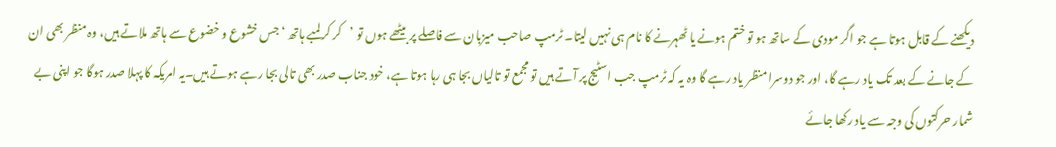دیکھنے کے قابل ہوتا ہے جو اگر مودی کے ساتھ ہو تو ختم ہونے یا ٹھہرنے کا نام ہی نہیں لیتا۔ ٹرمپ صاحب میزبان سے فاصلے پر بیٹھے ہوں تو ’کر کر لمبے ہاتھ ‘ جس خشوع و خضوع سے ہاتھ ملاتے ہیں، وہ منظر بھی ان کے جانے کے بعد تک یاد رہے گا، اور جو دوسرا منظر یاد رہے گا وہ یہ کہ ٹرمپ جب اسٹیج پر آتے ہیں تو مجمع تو تالیاں بجا ہی رہا ہوتا ہے، خود جناب صدر بھی تالی بجا رہے ہوتے ہیں۔یہ امریکہ کا پہلا صدر ہوگا جو اپنی بے شمار حرکتوں کی وجہ سے یاد رکھا جائے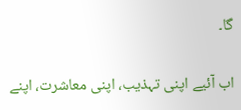گا۔

اب آئیے اپنی تہذیب، اپنی معاشرت، اپنے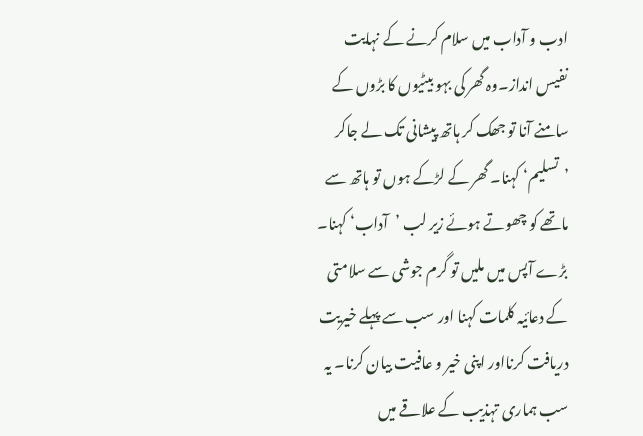ادب و آداب میں سلام کرنے کے نہایت نفیس انداز۔وہ گھر کی بہو بیٹیوں کا بڑوں کے سامنے آنا تو جھک کر ہاتھ پیشانی تک لے جاکر ’تسلیم‘ کہنا۔ گھر کے لڑکے ہوں تو ہاتھ سے ماتھے کو چھوتے ہوئے زیر لب ’آداب‘ کہنا۔ بڑے آپس میں ملیں تو گرم جوشی سے سلامتی کے دعائیہ کلمات کہنا اور سب سے پہلے خیریت دریافت کرنااور اپنی خیر و عافیت بیان کرنا۔ یہ سب ہماری تہذیب کے علاقے میں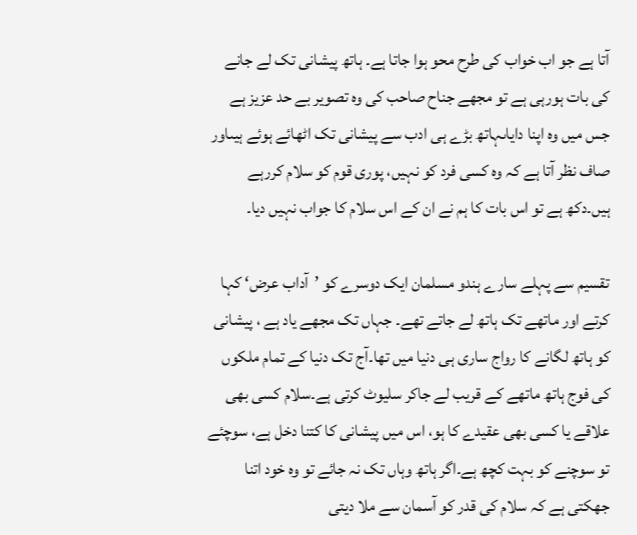آتا ہے جو اب خواب کی طرح محو ہوا جاتا ہے۔ ہاتھ پیشانی تک لے جانے کی بات ہورہی ہے تو مجھے جناح صاحب کی وہ تصویر بے حد عزیز ہے جس میں وہ اپنا دایاںہاتھ بڑے ہی ادب سے پیشانی تک اٹھائے ہوئے ہیںاور صاف نظر آتا ہے کہ وہ کسی فرد کو نہیں، پوری قوم کو سلام کررہے ہیں۔دکھ ہے تو اس بات کا ہم نے ان کے اس سلام کا جواب نہیں دیا۔

تقسیم سے پہلے سارے ہندو مسلمان ایک دوسرے کو ’آداب عرض‘ کہا کرتے اور ماتھے تک ہاتھ لے جاتے تھے۔ جہاں تک مجھے یاد ہے ، پیشانی کو ہاتھ لگانے کا رواج ساری ہی دنیا میں تھا۔آج تک دنیا کے تمام ملکوں کی فوج ہاتھ ماتھے کے قریب لے جاکر سلیوٹ کرتی ہے۔سلام کسی بھی علاقے یا کسی بھی عقیدے کا ہو، اس میں پیشانی کا کتنا دخل ہے، سوچئے تو سوچنے کو بہت کچھ ہے۔اگر ہاتھ وہاں تک نہ جائے تو وہ خود اتنا جھکتی ہے کہ سلام کی قدر کو آسمان سے ملا دیتی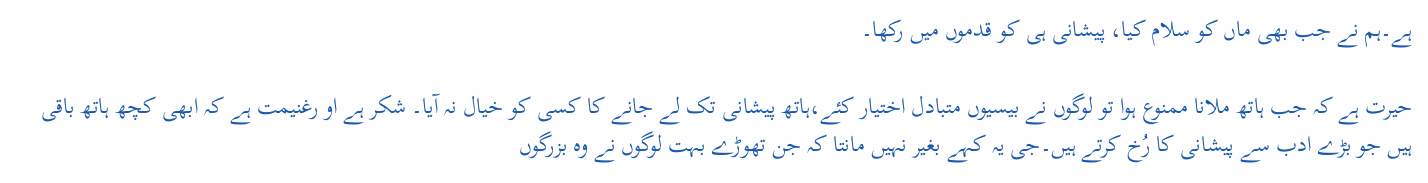ہے۔ہم نے جب بھی ماں کو سلام کیا، پیشانی ہی کو قدموں میں رکھا۔

حیرت ہے کہ جب ہاتھ ملانا ممنوع ہوا تو لوگوں نے بیسیوں متبادل اختیار کئے،ہاتھ پیشانی تک لے جانے کا کسی کو خیال نہ آیا۔ شکر ہے او رغنیمت ہے کہ ابھی کچھ ہاتھ باقی ہیں جو بڑے ادب سے پیشانی کا رُخ کرتے ہیں۔جی یہ کہے بغیر نہیں مانتا کہ جن تھوڑے بہت لوگوں نے وہ بزرگوں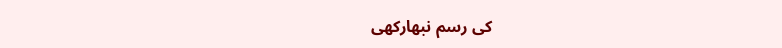کی رسم نبھارکھی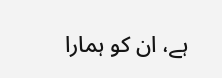ہے، ان کو ہمارا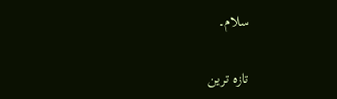سلام۔

تازہ ترین